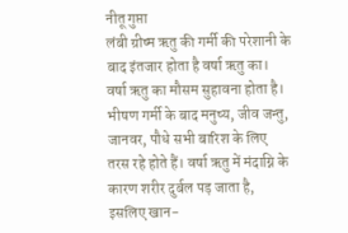नीतू गुप्ता
लंबी ग्रीष्म ऋतु की गर्मी की परेशानी के बाद इंतजार होता है वर्षा ऋतु का। वर्षा ऋतु का मौसम सुहावना होता है। भीषण गर्मी के बाद मनुष्य, जीव जन्तु, जानवर, पौधे सभी बारिश के लिए तरस रहे होते हैं। वर्षा ऋतु में मंदाग्नि के कारण शरीर दुर्बल पड़ जाता है, इसलिए खान-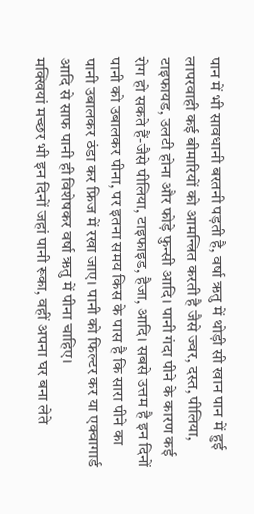पान में भी सावधानी बरतनी पड़ती है, वर्षा ऋतु में थोड़ी सी खान पान में हुई लापरवाही कई बीमारियों को आमन्त्रित करती है जैसे ज्वर, दस्त, पीलिया, टाइफायड, उलटी होना और फोड़े फुन्सी आदि। पानी गंदा पीने के कारण कई रोग हो सकते हैं-जैसे पीलिया, टाइफाइड, हैजा, आदि। सबसे उत्तम है इन दिनों पानी को उबालकर पीना, पर इतना समय किस के पास है कि सारा पीने का पानी उबालकर ठंडा कर फ्रिज में रखा जाए। पानी को फिल्टर कर या एक्वागार्ड आदि से साफ पानी ही विशेषकर वर्षा ऋतु में पीना चाहिए।
मक्खियां मच्छर भी इन दिनों जहां पानी रूका, वहीं अपना घर बना लेते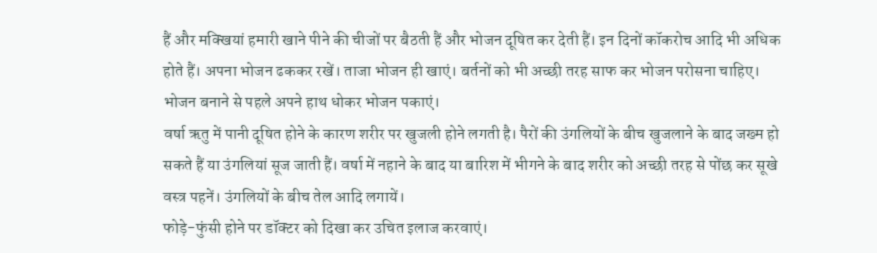हैं और मक्खियां हमारी खाने पीने की चीजों पर बैठती हैं और भोजन दूषित कर देती हैं। इन दिनों कॉकरोच आदि भी अधिक होते हैं। अपना भोजन ढककर रखें। ताजा भोजन ही खाएं। बर्तनों को भी अच्छी तरह साफ कर भोजन परोसना चाहिए। भोजन बनाने से पहले अपने हाथ धोकर भोजन पकाएं।
वर्षा ऋतु में पानी दूषित होने के कारण शरीर पर खुजली होने लगती है। पैरों की उंगलियों के बीच खुजलाने के बाद जख्म हो सकते हैं या उंगलियां सूज जाती हैं। वर्षा में नहाने के बाद या बारिश में भीगने के बाद शरीर को अच्छी तरह से पोंछ कर सूखे वस्त्र पहनें। उंगलियों के बीच तेल आदि लगायें।
फोड़े-फुंसी होने पर डॉक्टर को दिखा कर उचित इलाज करवाएं।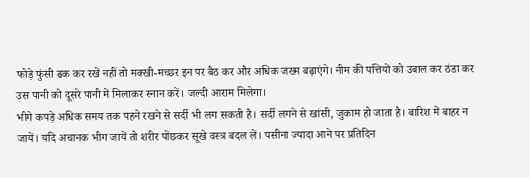फोड़े फुंसी ढक कर रखें नहीं तो मक्खी-मच्छर इन पर बैठ कर और अधिक जख्म बढ़ाएंगे। नीम की पत्तियों को उबाल कर ठंडा कर उस पानी को दूसरे पानी में मिलाकर स्नान करें। जल्दी आराम मिलेगा।
भीगे कपड़े अधिक समय तक पहने रखने से सर्दी भी लग सकती है। सर्दी लगने से खांसी, जुकाम हो जाता है। बारिश में बाहर न जायें। यदि अचानक भीग जायें तो शरीर पोंछकर सूखे वस्त्र बदल लें। पसीना ज्यादा आने पर प्रतिदिन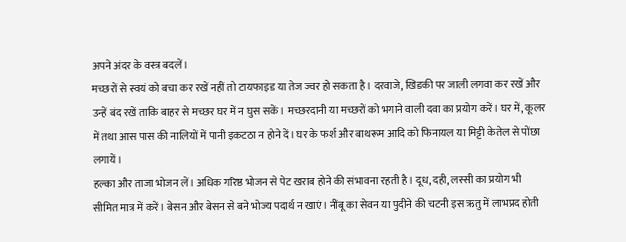अपने अंदर के वस्त्र बदलें।
मच्छरों से स्वयं को बचा कर रखें नहीं तो टायफाइड या तेज ज्वर हो सकता है। दरवाजे, खिडकी पर जाली लगवा कर रखें और उन्हें बंद रखें ताकि बाहर से मच्छर घर में न घुस सकें। मच्छरदानी या मच्छरों को भगाने वाली दवा का प्रयोग करें। घर में, कूलर में तथा आस पास की नालियों में पानी इकटठा न होने दें। घर के फर्श और बाथरूम आदि को फिनायल या मिट्टी केतेल से पोंछा लगायें।
हल्का और ताजा भोजन लें। अधिक गरिष्ठ भोजन से पेट खराब होने की संभावना रहती है। दूध, दही, लस्सी का प्रयोग भी सीमित मात्र में करें। बेसन और बेसन से बने भोज्य पदार्थ न खाएं। नींबू का सेवन या पुदीने की चटनी इस ऋतु में लाभप्रद होती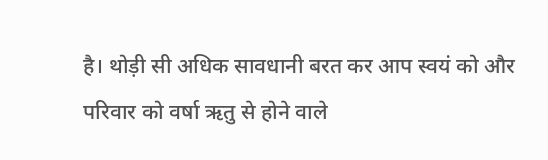है। थोड़ी सी अधिक सावधानी बरत कर आप स्वयं को और परिवार को वर्षा ऋतु से होने वाले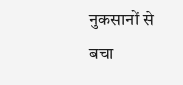नुकसानों से बचा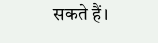सकते हैं।